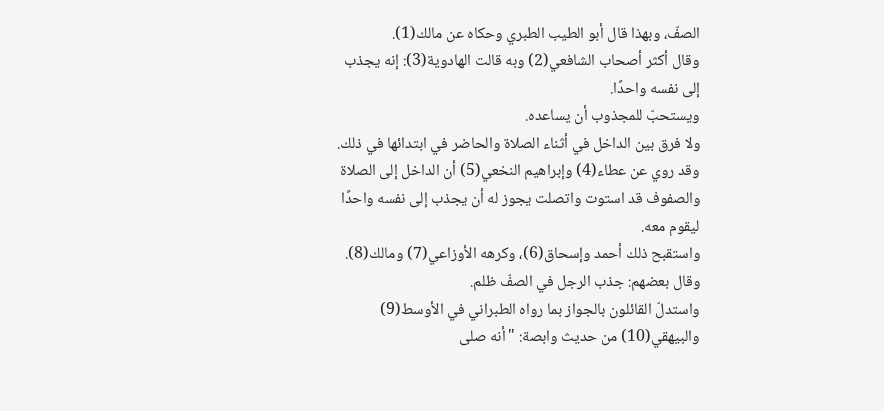الصفّ، وبهذا قال أبو الطيب الطبري وحكاه عن مالك(1).
وقال أكثر أصحاب الشافعي(2) وبه قالت الهادوية(3): إنه يجذب إلى نفسه واحدًا.
ويستحبّ للمجذوب أن يساعده.
ولا فرق بين الداخل في أثناء الصلاة والحاضر في ابتدائها في ذلك.
وقد روي عن عطاء(4) وإبراهيم النخعي(5) أن الداخل إلى الصلاة والصفوف قد استوت واتصلت يجوز له أن يجذب إلى نفسه واحدًا ليقوم معه.
واستقبح ذلك أحمد وإسحاق(6)، وكرهه الأوزاعي(7) ومالك(8).
وقال بعضهم: جذب الرجل في الصفّ ظلم.
واستدلّ القائلون بالجواز بما رواه الطبراني في الأوسط(9) والبيهقي(10) من حديث وابصة: "أنه صلى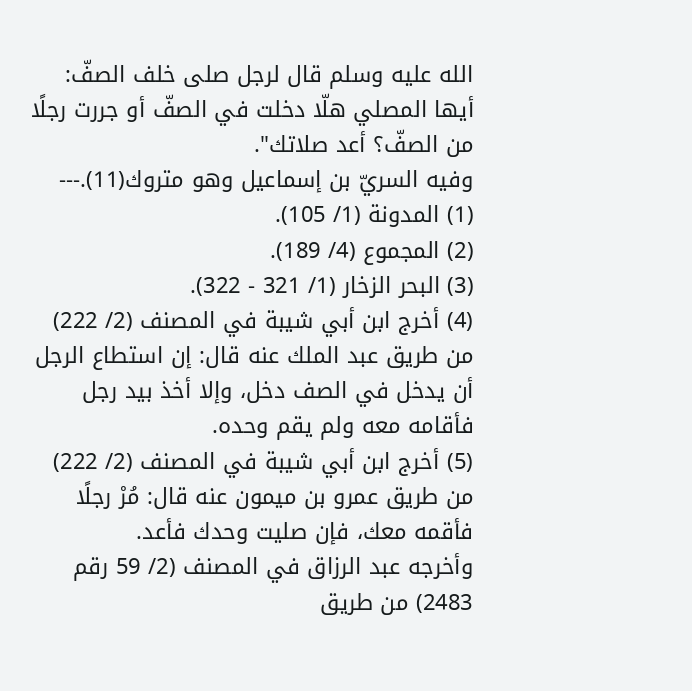الله عليه وسلم قال لرجل صلى خلف الصفّ: أيها المصلي هلّا دخلت في الصفّ أو جررت رجلًا من الصفّ؟ أعد صلاتك".
وفيه السريّ بن إسماعيل وهو متروك(11).---
(1) المدونة (1/ 105).
(2) المجموع (4/ 189).
(3) البحر الزخار (1/ 321 - 322).
(4) أخرج ابن أبي شيبة في المصنف (2/ 222) من طريق عبد الملك عنه قال: إن استطاع الرجل أن يدخل في الصف دخل، وإلا أخذ بيد رجل فأقامه معه ولم يقم وحده.
(5) أخرج ابن أبي شيبة في المصنف (2/ 222) من طريق عمرو بن ميمون عنه قال: مُرْ رجلًا فأقمه معك، فإن صليت وحدك فأعد.
وأخرجه عبد الرزاق في المصنف (2/ 59 رقم 2483) من طريق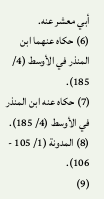أبي معشر عنه.
(6) حكاه عنهما ابن المنذر في الأوسط (4/ 185).
(7) حكاه عنه ابن المنذر في الأوسط (4/ 185).
(8) المدونة (1/ 105 - 106).
(9)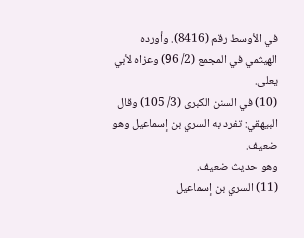في الأوسط رقم (8416). وأورده الهيثمي في المجمع (2/ 96) وعزاه لأبي يعلى.
(10) في السنن الكبرى (3/ 105) وقال البيهقي: تفرد به السري بن إسماعيل وهو ضعيف.
وهو حديث ضعيف.
(11) السري بن إسماعيل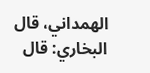الهمداني، قال البخاري: قال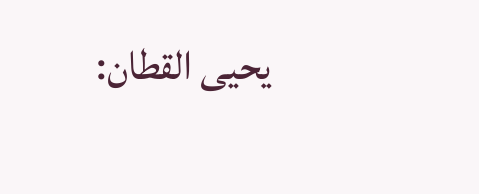يحيى القطان: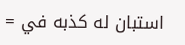استبان له كذبه في =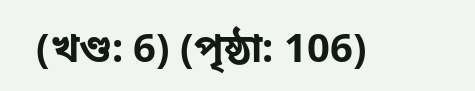(খণ্ড: 6) (পৃষ্ঠা: 106)